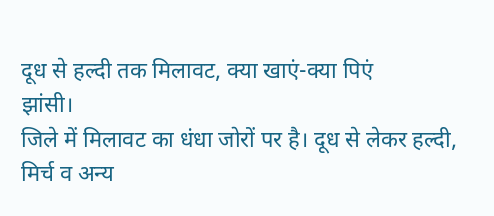दूध से हल्दी तक मिलावट, क्या खाएं-क्या पिएं
झांसी।
जिले में मिलावट का धंधा जोरों पर है। दूध से लेकर हल्दी, मिर्च व अन्य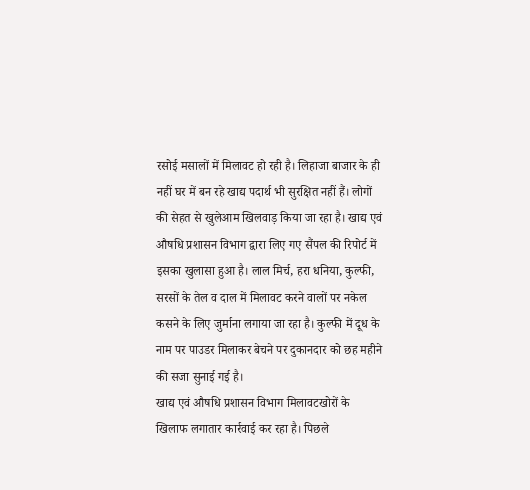रसोई मसालों में मिलावट हो रही है। लिहाजा बाजार के ही नहीं घर में बन रहे खाद्य पदार्थ भी सुरक्षित नहीं हैं। लोगों की सेहत से खुलेआम खिलवाड़ किया जा रहा है। खाद्य एवं औषधि प्रशासन विभाग द्वारा लिए गए सैंपल की रिपोर्ट में इसका खुलासा हुआ है। लाल मिर्च, हरा धनिया, कुल्फी, सरसों के तेल व दाल में मिलावट करने वालों पर नकेल कसने के लिए जुर्माना लगाया जा रहा है। कुल्फी में दूध के नाम पर पाउडर मिलाकर बेचने पर दुकानदार को छह महीने की सजा सुनाई गई है।
खाद्य एवं औषधि प्रशासन विभाग मिलावटखोरों के खिलाफ लगातार कार्रवाई कर रहा है। पिछले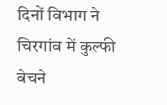दिनों विभाग ने चिरगांव में कुल्फी बेचने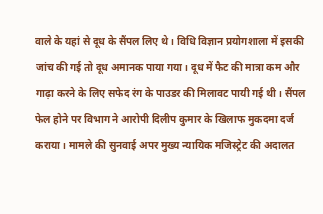वाले के यहां से दूध के सैंपल लिए थे। विधि विज्ञान प्रयोगशाला में इसकी जांच की गई तो दूध अमानक पाया गया। दूध में फैट की मात्रा कम और गाढ़ा करने के लिए सफेद रंग के पाउडर की मिलावट पायी गई थी। सैंपल फेल होने पर विभाग ने आरोपी दिलीप कुमार के खिलाफ मुकदमा दर्ज कराया। मामले की सुनवाई अपर मुख्य न्यायिक मजिस्ट्रेट की अदालत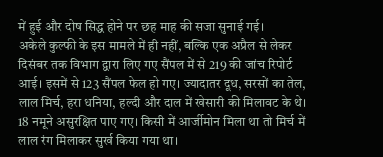में हुई और दोष सिद्ध होने पर छह माह की सजा सुनाई गई।
अकेले कुल्फी के इस मामले में ही नहीं, बल्कि एक अप्रैल से लेकर दिसंबर तक विभाग द्वारा लिए गए सैंपल में से 219 की जांच रिपोर्ट आई। इसमें से 123 सैंपल फेल हो गए। ज्यादातर दूध, सरसों का तेल, लाल मिर्च, हरा धनिया, हल्दी और दाल में खेसारी की मिलावट के थे। 18 नमूने असुरक्षित पाए गए। किसी में आर्जीमोन मिला था तो मिर्च में लाल रंग मिलाकर सुर्ख किया गया था।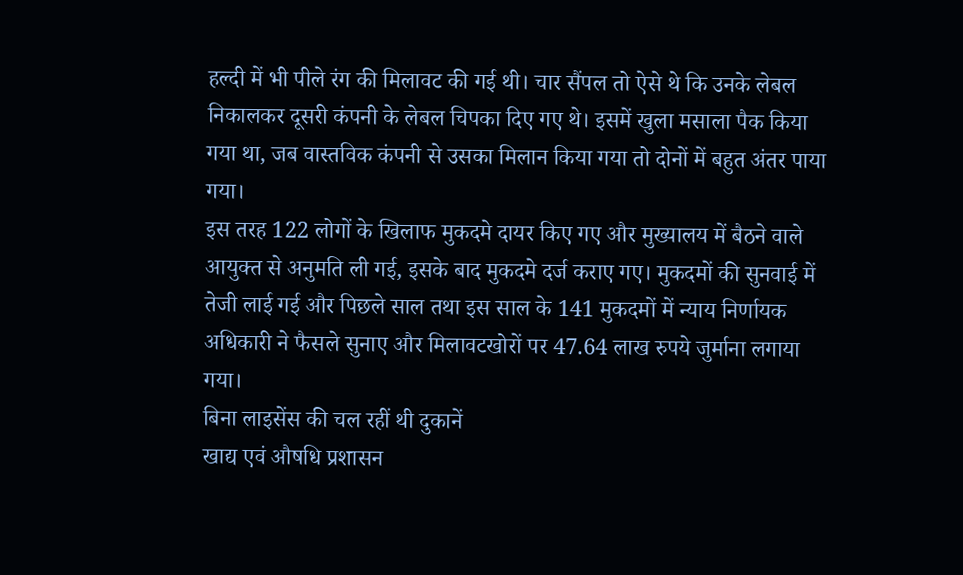हल्दी में भी पीले रंग की मिलावट की गई थी। चार सैंपल तो ऐसे थे कि उनके लेबल निकालकर दूसरी कंपनी के लेबल चिपका दिए गए थे। इसमें खुला मसाला पैक किया गया था, जब वास्तविक कंपनी से उसका मिलान किया गया तो दोनों में बहुत अंतर पाया गया।
इस तरह 122 लोगों के खिलाफ मुकदमे दायर किए गए और मुख्यालय में बैठने वाले आयुक्त से अनुमति ली गई, इसके बाद मुकदमे दर्ज कराए गए। मुकदमों की सुनवाई में तेजी लाई गई और पिछले साल तथा इस साल के 141 मुकदमों में न्याय निर्णायक अधिकारी ने फैसले सुनाए और मिलावटखोरों पर 47.64 लाख रुपये जुर्माना लगाया गया।
बिना लाइसेंस की चल रहीं थी दुकानें
खाद्य एवं औषधि प्रशासन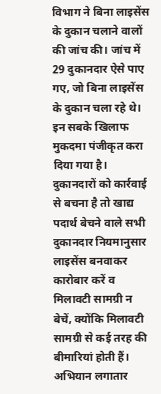विभाग ने बिना लाइसेंस के दुकान चलाने वालों की जांच की। जांच में 29 दुकानदार ऐसे पाए गए, जो बिना लाइसेंस के दुकान चला रहे थे। इन सबके खिलाफ मुकदमा पंजीकृत करा दिया गया है।
दुकानदारों को कार्रवाई से बचना है तो खाद्य पदार्थ बेचने वाले सभी दुकानदार नियमानुसार लाइसेंस बनवाकर कारोबार करें व मिलावटी सामग्री न बेचें, क्योंकि मिलावटी सामग्री से कई तरह की बीमारियां होती हैं। अभियान लगातार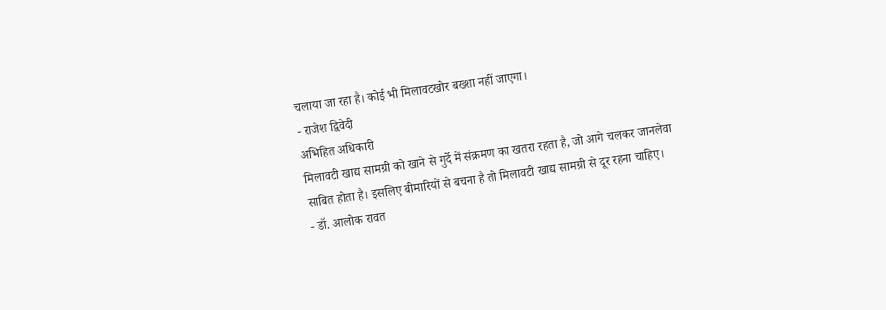चलाया जा रहा है। कोई भी मिलावटखोर बख्शा नहीं जाएगा।
- राजेश द्विवेदी
अभिहित अधिकारी
मिलावटी खाद्य सामग्री को खाने से गुर्दे में संक्रमण का खतरा रहता है, जो आगे चलकर जानलेवा साबित होता है। इसलिए बीमारियों से बचना है तो मिलावटी खाद्य सामग्री से दूर रहना चाहिए।
- डॉ. आलोक रावत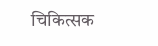चिकित्सक